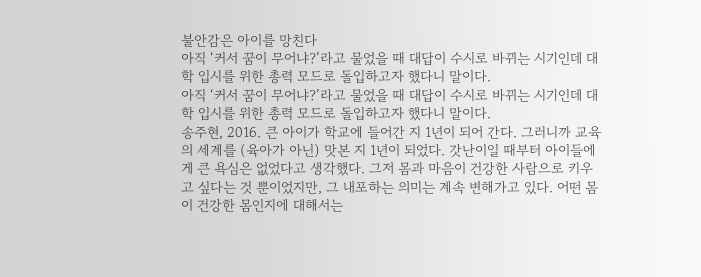불안감은 아이를 망친다
아직 ‘커서 꿈이 무어냐?’라고 물었을 때 대답이 수시로 바뀌는 시기인데 대학 입시를 위한 총력 모드로 돌입하고자 했다니 말이다.
아직 ‘커서 꿈이 무어냐?’라고 물었을 때 대답이 수시로 바뀌는 시기인데 대학 입시를 위한 총력 모드로 돌입하고자 했다니 말이다.
송주현, 2016. 큰 아이가 학교에 들어간 지 1년이 되어 간다. 그러니까 교육의 세계를 (육아가 아닌) 맛본 지 1년이 되었다. 갓난이일 때부터 아이들에게 큰 욕심은 없었다고 생각했다. 그저 몸과 마음이 건강한 사람으로 키우고 싶다는 것 뿐이었지만, 그 내포하는 의미는 계속 변해가고 있다. 어떤 몸이 건강한 몸인지에 대해서는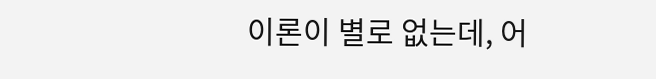이론이 별로 없는데, 어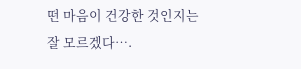떤 마음이 건강한 것인지는 잘 모르겠다….